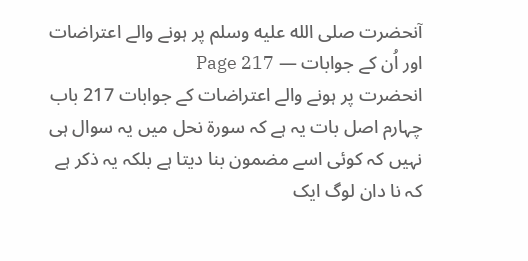آنحضرت صلى الله عليه وسلم پر ہونے والے اعتراضات اور اُن کے جوابات — Page 217
انحضرت پر ہونے والے اعتراضات کے جوابات 217 باب چہارم اصل بات یہ ہے کہ سورۃ نحل میں یہ سوال ہی نہیں کہ کوئی اسے مضمون بنا دیتا ہے بلکہ یہ ذکر ہے کہ نا دان لوگ ایک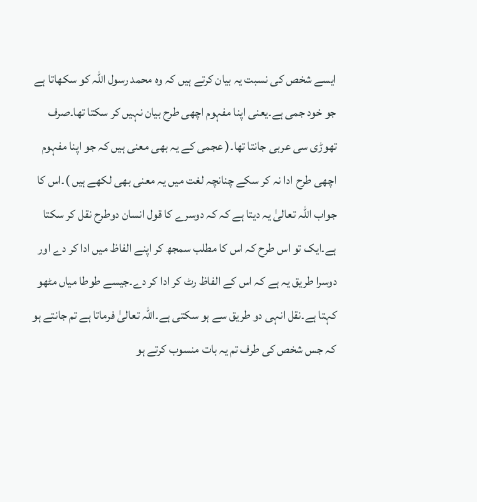ایسے شخص کی نسبت یہ بیان کرتے ہیں کہ وہ محمد رسول اللہ کو سکھاتا ہے جو خود جمی ہے۔یعنی اپنا مفہوم اچھی طرح بیان نہیں کر سکتا تھا۔صرف تھوڑی سی عربی جانتا تھا۔( عجمی کے یہ بھی معنی ہیں کہ جو اپنا مفہوم اچھی طرح ادا نہ کر سکے چنانچہ لغت میں یہ معنی بھی لکھے ہیں )۔اس کا جواب اللہ تعالیٰ یہ دیتا ہے کہ کہ دوسرے کا قول انسان دوطرح نقل کر سکتا ہے۔ایک تو اس طرح کہ اس کا مطلب سمجھ کر اپنے الفاظ میں ادا کر دے اور دوسرا طریق یہ ہے کہ اس کے الفاظ رٹ کر ادا کر دے۔جیسے طوطا میاں مٹھو کہتا ہے۔نقل انہی دو طریق سے ہو سکتی ہے۔اللہ تعالیٰ فرماتا ہے تم جانتے ہو کہ جس شخص کی طرف تم یہ بات منسوب کرتے ہو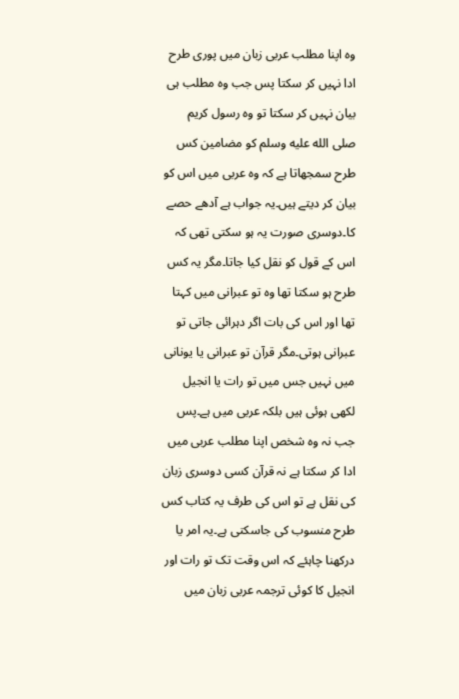وہ اپنا مطلب عربی زبان میں پوری طرح ادا نہیں کر سکتا پس جب وہ مطلب ہی بیان نہیں کر سکتا تو وہ رسول کریم صلى الله عليه وسلم کو مضامین کس طرح سمجھاتا ہے کہ وہ عربی میں اس کو بیان کر دیتے ہیں۔یہ جواب ہے آدھے حصے کا۔دوسری صورت یہ ہو سکتی تھی کہ اس کے قول کو نقل کیا جاتا۔مگر یہ کس طرح ہو سکتا تھا وہ تو عبرانی میں کہتا تھا اور اس کی بات اگر دہرائی جاتی تو عبرانی ہوتی۔مگر قرآن تو عبرانی یا یونانی میں نہیں جس میں تو رات یا انجیل لکھی ہوئی ہیں بلکہ عربی میں ہے۔پس جب نہ وہ شخص اپنا مطلب عربی میں ادا کر سکتا ہے نہ قرآن کسی دوسری زبان کی نقل ہے تو اس کی طرف یہ کتاب کس طرح منسوب کی جاسکتی ہے۔یہ امر یا درکھنا چاہئے کہ اس وقت تک تو رات اور انجیل کا کوئی ترجمہ عربی زبان میں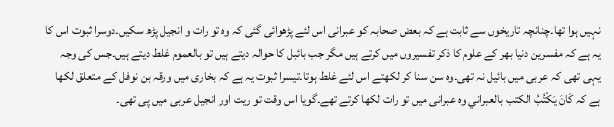نہیں ہوا تھا۔چنانچہ تاریخوں سے ثابت ہے کہ بعض صحابہ کو عبرانی اس لئے پڑھوائی گئی کہ وہ تو رات و انجیل پڑھ سکیں۔دوسرا ثبوت اس کا یہ ہے کہ مفسرین دنیا بھر کے علوم کا ذکر تفسیروں میں کرتے ہیں مگر جب بائبل کا حوالہ دیتے ہیں تو بالعموم غلط دیتے ہیں۔جس کی وجہ یہی تھی کہ عربی میں بائیل نہ تھی۔وہ سن سنا کر لکھتے اس لئے غلط ہوتا۔تیسرا ثبوت یہ ہے کہ بخاری میں ورقہ بن نوفل کے متعلق لکھا ہے کہ كَانَ يَكْتُبُ الكتب بالعبراني وہ عبرانی میں تو رات لکھا کرتے تھے۔گویا اس وقت تو ریت اور انجیل عربی میں پی تھی۔